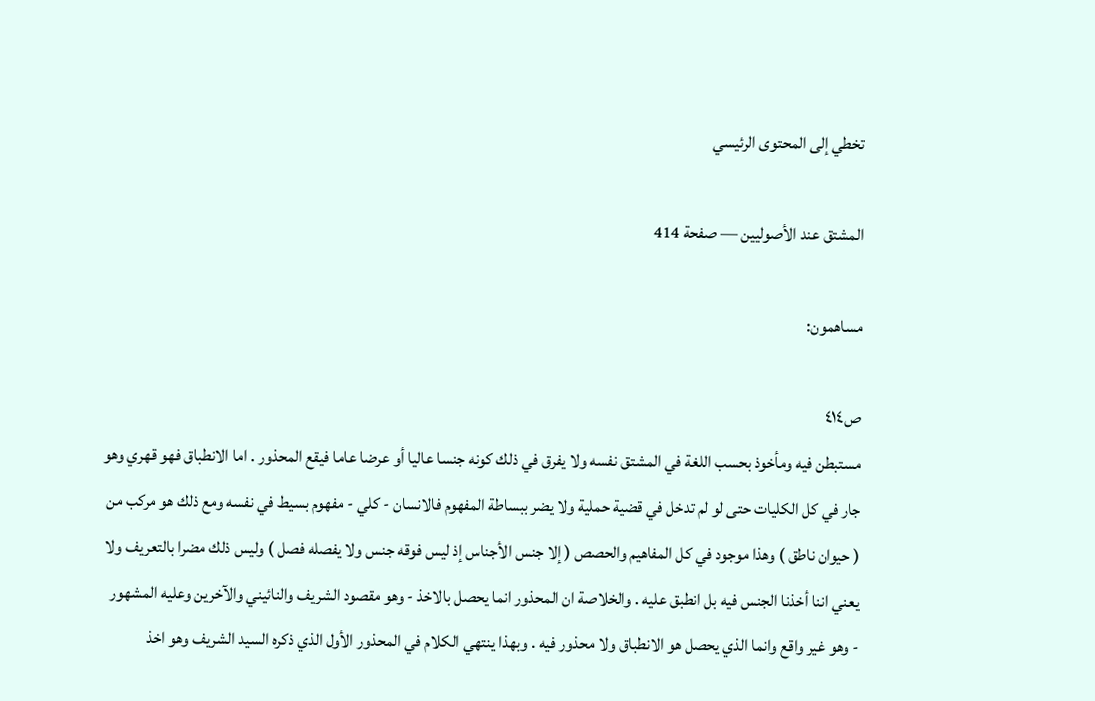تخطي إلى المحتوى الرئيسي

المشتق عند الأصوليين — صفحة 414

مساهمون:

ص٤١٤
مستبطن فيه ومأخوذ بحسب اللغة في المشتق نفسه ولا يفرق في ذلك كونه جنسا عاليا أو عرضا عاما فيقع المحذور . اما الانطباق فهو قهري وهو جار في كل الكليات حتى لو لم تدخل في قضية حملية ولا يضر ببساطة المفهوم فالانسان - كلي - مفهوم بسيط في نفسه ومع ذلك هو مركب من ( حيوان ناطق ) وهذا موجود في كل المفاهيم والحصص ( إلا جنس الأجناس إذ ليس فوقه جنس ولا يفصله فصل ) وليس ذلك مضرا بالتعريف ولا يعني اننا أخذنا الجنس فيه بل انطبق عليه . والخلاصة ان المحذور انما يحصل بالاخذ - وهو مقصود الشريف والنائيني والآخرين وعليه المشهور - وهو غير واقع وانما الذي يحصل هو الانطباق ولا محذور فيه . وبهذا ينتهي الكلام في المحذور الأول الذي ذكره السيد الشريف وهو اخذ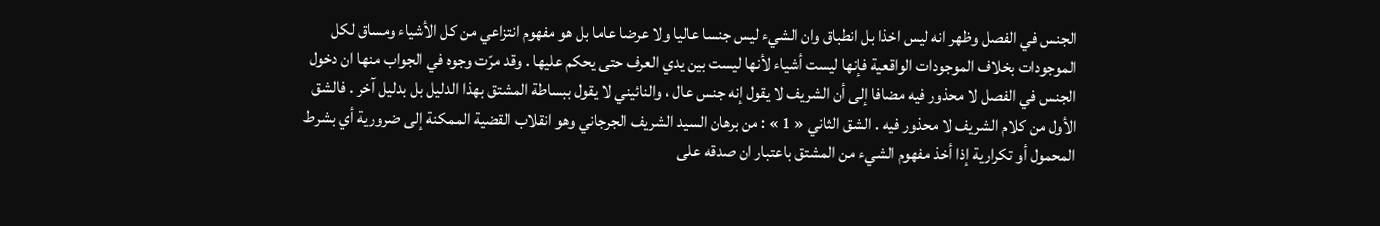الجنس في الفصل وظهر انه ليس اخذا بل انطباق وان الشيء ليس جنسا عاليا ولا عرضا عاما بل هو مفهوم انتزاعي من كل الأشياء ومساق لكل الموجودات بخلاف الموجودات الواقعية فإنها ليست أشياء لأنها ليست بين يدي العرف حتى يحكم عليها . وقد مرّت وجوه في الجواب منها ان دخول الجنس في الفصل لا محذور فيه مضافا إلى أن الشريف لا يقول إنه جنس عال ، والنائيني لا يقول ببساطة المشتق بهذا الدليل بل بدليل آخر . فالشق الأول من كلام الشريف لا محذور فيه . الشق الثاني « 1 » : من برهان السيد الشريف الجرجاني وهو انقلاب القضية الممكنة إلى ضرورية أي بشرط المحمول أو تكرارية إذا أخذ مفهوم الشيء من المشتق باعتبار ان صدقه على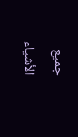جميع الأشياء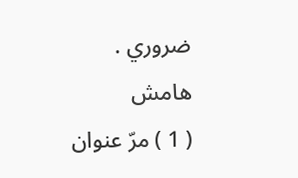ضروري .
هامش
( 1 ) مرّ عنوان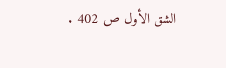الشق الأول ص 402 .